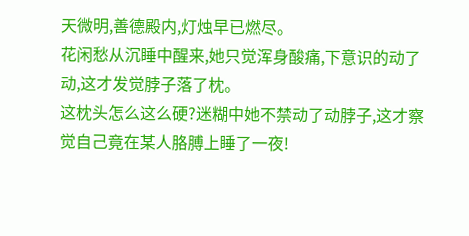天微明,善德殿内,灯烛早已燃尽。
花闲愁从沉睡中醒来,她只觉浑身酸痛,下意识的动了动,这才发觉脖子落了枕。
这枕头怎么这么硬?迷糊中她不禁动了动脖子,这才察觉自己竟在某人胳膊上睡了一夜!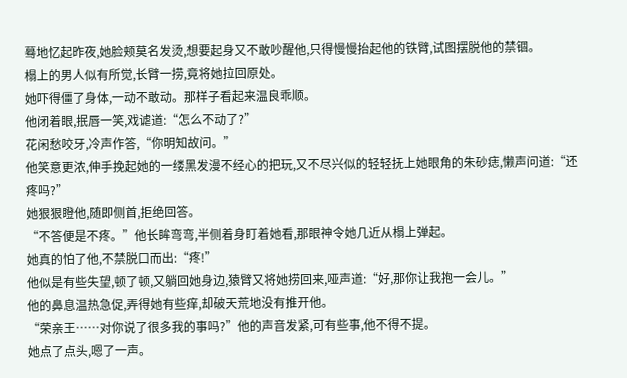蓦地忆起昨夜,她脸颊莫名发烫,想要起身又不敢吵醒他,只得慢慢抬起他的铁臂,试图摆脱他的禁锢。
榻上的男人似有所觉,长臂一捞,竟将她拉回原处。
她吓得僵了身体,一动不敢动。那样子看起来温良乖顺。
他闭着眼,抿唇一笑,戏谑道:“怎么不动了?”
花闲愁咬牙,冷声作答,“你明知故问。”
他笑意更浓,伸手挽起她的一缕黑发漫不经心的把玩,又不尽兴似的轻轻抚上她眼角的朱砂痣,懒声问道:“还疼吗?”
她狠狠瞪他,随即侧首,拒绝回答。
“不答便是不疼。”他长眸弯弯,半侧着身盯着她看,那眼神令她几近从榻上弹起。
她真的怕了他,不禁脱口而出:“疼!”
他似是有些失望,顿了顿,又躺回她身边,猿臂又将她捞回来,哑声道:“好,那你让我抱一会儿。”
他的鼻息温热急促,弄得她有些痒,却破天荒地没有推开他。
“荣亲王……对你说了很多我的事吗?”他的声音发紧,可有些事,他不得不提。
她点了点头,嗯了一声。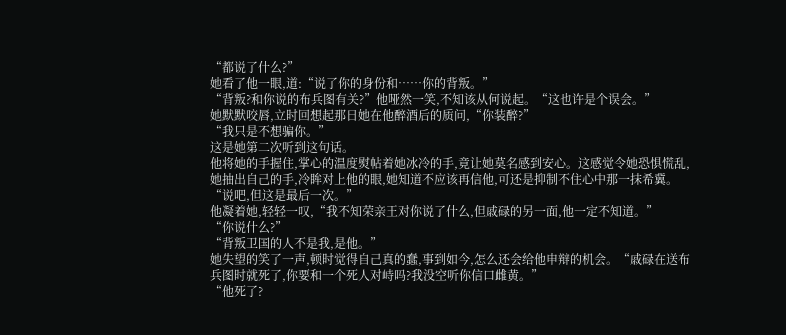“都说了什么?”
她看了他一眼,道:“说了你的身份和……你的背叛。”
“背叛?和你说的布兵图有关?”他哑然一笑,不知该从何说起。“这也许是个误会。”
她默默咬唇,立时回想起那日她在他醉酒后的质问,“你装醉?”
“我只是不想骗你。”
这是她第二次听到这句话。
他将她的手握住,掌心的温度熨帖着她冰冷的手,竟让她莫名感到安心。这感觉令她恐惧慌乱,她抽出自己的手,冷眸对上他的眼,她知道不应该再信他,可还是抑制不住心中那一抹希冀。“说吧,但这是最后一次。”
他凝着她,轻轻一叹,“我不知荣亲王对你说了什么,但戚碌的另一面,他一定不知道。”
“你说什么?”
“背叛卫国的人不是我,是他。”
她失望的笑了一声,顿时觉得自己真的蠢,事到如今,怎么还会给他申辩的机会。“戚碌在送布兵图时就死了,你要和一个死人对峙吗?我没空听你信口雌黄。”
“他死了?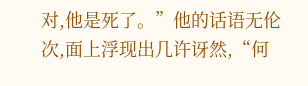对,他是死了。”他的话语无伦次,面上浮现出几许讶然,“何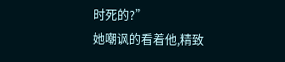时死的?”
她嘲讽的看着他,精致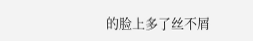的脸上多了丝不屑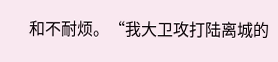和不耐烦。“我大卫攻打陆离城的